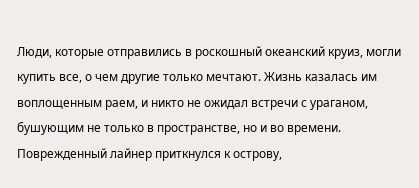Люди, которые отправились в роскошный океанский круиз, могли купить все, о чем другие только мечтают. Жизнь казалась им воплощенным раем, и никто не ожидал встречи с ураганом, бушующим не только в пространстве, но и во времени. Поврежденный лайнер приткнулся к острову,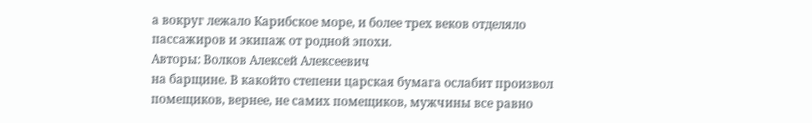а вокруг лежало Карибское море, и более трех веков отделяло пассажиров и экипаж от родной эпохи.
Авторы: Волков Алексей Алексеевич
на барщине. В какойто степени царская бумага ослабит произвол помещиков, вернее, не самих помещиков, мужчины все равно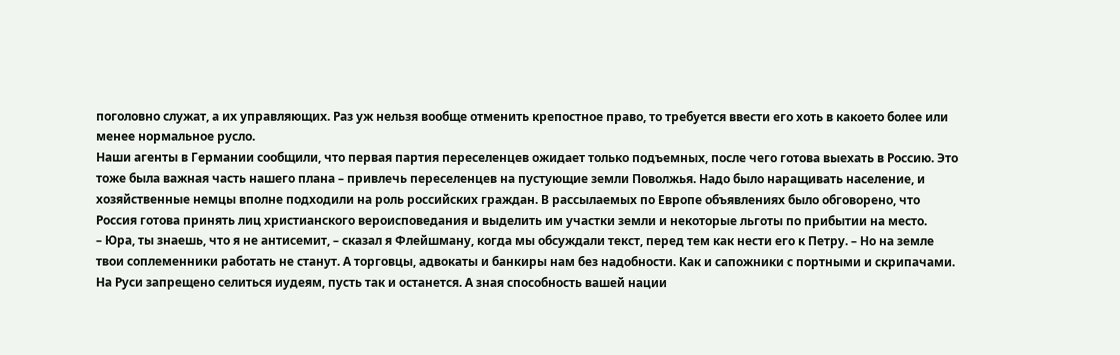поголовно служат, а их управляющих. Раз уж нельзя вообще отменить крепостное право, то требуется ввести его хоть в какоето более или менее нормальное русло.
Наши агенты в Германии сообщили, что первая партия переселенцев ожидает только подъемных, после чего готова выехать в Россию. Это тоже была важная часть нашего плана – привлечь переселенцев на пустующие земли Поволжья. Надо было наращивать население, и хозяйственные немцы вполне подходили на роль российских граждан. В рассылаемых по Европе объявлениях было обговорено, что Россия готова принять лиц христианского вероисповедания и выделить им участки земли и некоторые льготы по прибытии на место.
– Юра, ты знаешь, что я не антисемит, – сказал я Флейшману, когда мы обсуждали текст, перед тем как нести его к Петру. – Но на земле твои соплеменники работать не станут. А торговцы, адвокаты и банкиры нам без надобности. Как и сапожники с портными и скрипачами. На Руси запрещено селиться иудеям, пусть так и останется. А зная способность вашей нации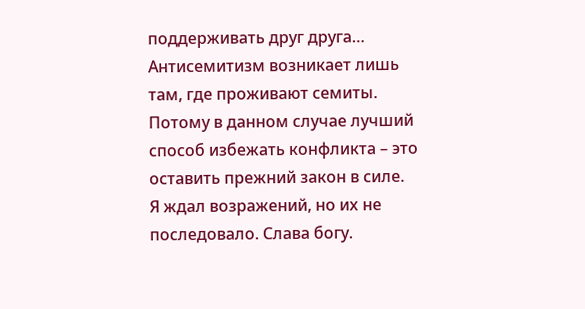поддерживать друг друга… Антисемитизм возникает лишь там, где проживают семиты. Потому в данном случае лучший способ избежать конфликта – это оставить прежний закон в силе.
Я ждал возражений, но их не последовало. Слава богу.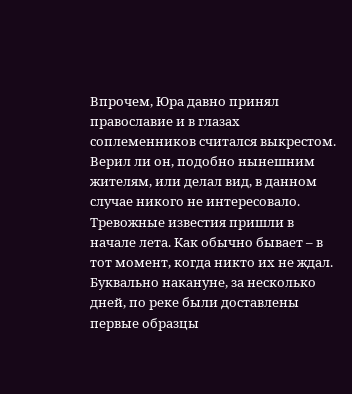Впрочем, Юра давно принял православие и в глазах соплеменников считался выкрестом. Верил ли он, подобно нынешним жителям, или делал вид, в данном случае никого не интересовало.
Тревожные известия пришли в начале лета. Как обычно бывает – в тот момент, когда никто их не ждал. Буквально накануне, за несколько дней, по реке были доставлены первые образцы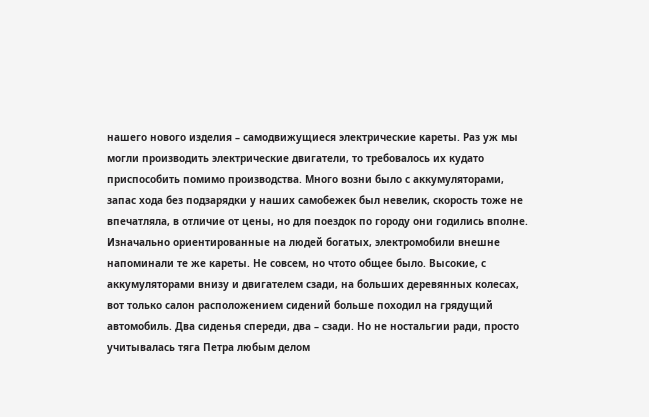нашего нового изделия – самодвижущиеся электрические кареты. Раз уж мы могли производить электрические двигатели, то требовалось их кудато приспособить помимо производства. Много возни было с аккумуляторами, запас хода без подзарядки у наших самобежек был невелик, скорость тоже не впечатляла, в отличие от цены, но для поездок по городу они годились вполне.
Изначально ориентированные на людей богатых, электромобили внешне напоминали те же кареты. Не совсем, но чтото общее было. Высокие, с аккумуляторами внизу и двигателем сзади, на больших деревянных колесах, вот только салон расположением сидений больше походил на грядущий автомобиль. Два сиденья спереди, два – сзади. Но не ностальгии ради, просто учитывалась тяга Петра любым делом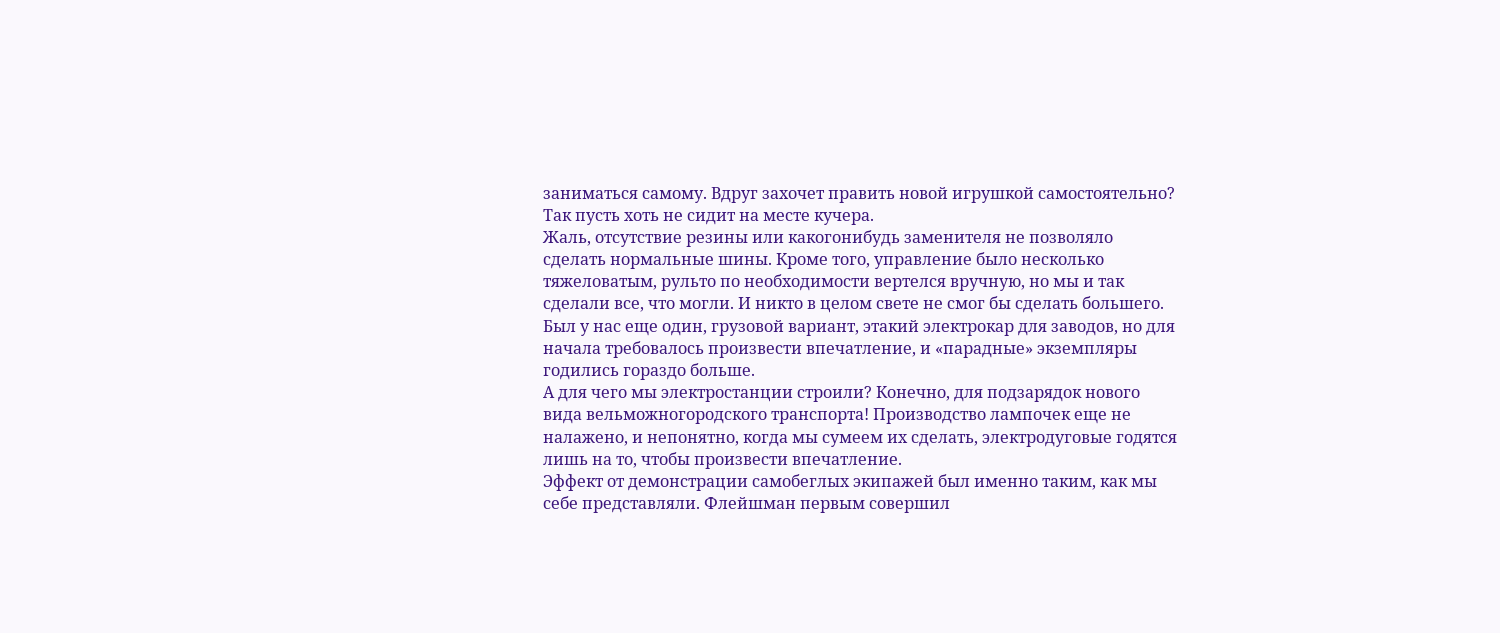заниматься самому. Вдруг захочет править новой игрушкой самостоятельно? Так пусть хоть не сидит на месте кучера.
Жаль, отсутствие резины или какогонибудь заменителя не позволяло сделать нормальные шины. Кроме того, управление было несколько тяжеловатым, рульто по необходимости вертелся вручную, но мы и так сделали все, что могли. И никто в целом свете не смог бы сделать большего.
Был у нас еще один, грузовой вариант, этакий электрокар для заводов, но для начала требовалось произвести впечатление, и «парадные» экземпляры годились гораздо больше.
А для чего мы электростанции строили? Конечно, для подзарядок нового вида вельможногородского транспорта! Производство лампочек еще не налажено, и непонятно, когда мы сумеем их сделать, электродуговые годятся лишь на то, чтобы произвести впечатление.
Эффект от демонстрации самобеглых экипажей был именно таким, как мы себе представляли. Флейшман первым совершил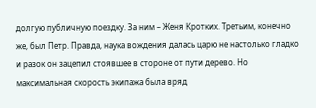долгую публичную поездку. За ним – Женя Кротких. Третьим, конечно же, был Петр. Правда, наука вождения далась царю не настолько гладко и разок он зацепил стоявшее в стороне от пути дерево. Но максимальная скорость экипажа была вряд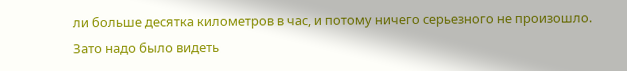ли больше десятка километров в час, и потому ничего серьезного не произошло.
Зато надо было видеть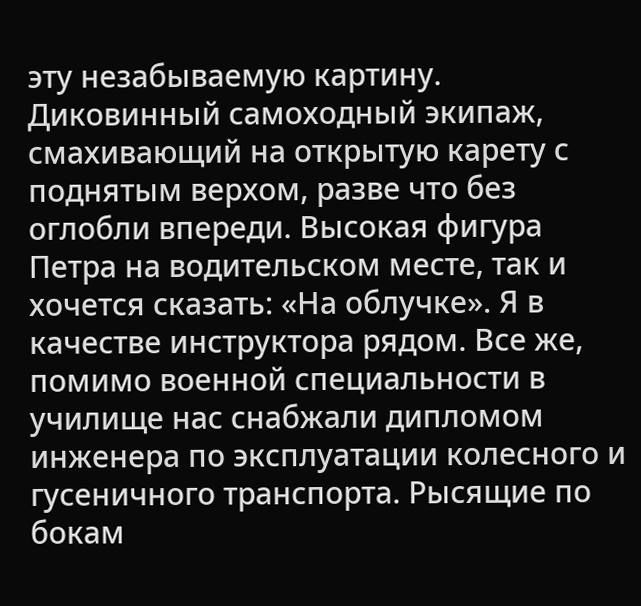эту незабываемую картину. Диковинный самоходный экипаж, смахивающий на открытую карету с поднятым верхом, разве что без оглобли впереди. Высокая фигура Петра на водительском месте, так и хочется сказать: «На облучке». Я в качестве инструктора рядом. Все же, помимо военной специальности в училище нас снабжали дипломом инженера по эксплуатации колесного и гусеничного транспорта. Рысящие по бокам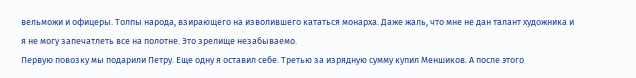вельможи и офицеры. Толпы народа, взирающего на изволившего кататься монарха. Даже жаль, что мне не дан талант художника и я не могу запечатлеть все на полотне. Это зрелище незабываемо.
Первую повозку мы подарили Петру. Еще одну я оставил себе. Третью за изрядную сумму купил Меншиков. А после этого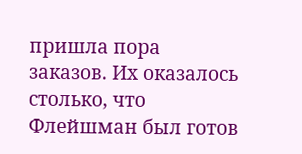пришла пора заказов. Их оказалось столько, что Флейшман был готов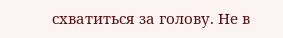схватиться за голову. Не в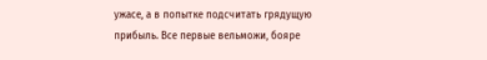ужасе, а в попытке подсчитать грядущую прибыль. Все первые вельможи, бояре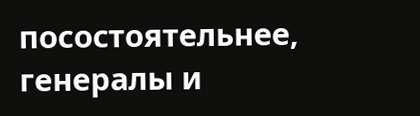посостоятельнее, генералы и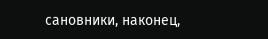сановники, наконец,